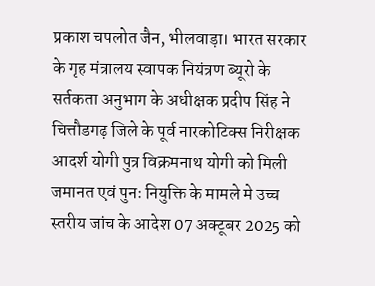प्रकाश चपलोत जैन, भीलवाड़ा। भारत सरकार के गृह मंत्रालय स्वापक नियंत्रण ब्यूरो के सर्तकता अनुभाग के अधीक्षक प्रदीप सिंह ने चित्तौडगढ़ जिले के पूर्व नारकोटिक्स निरीक्षक आदर्श योगी पुत्र विक्रमनाथ योगी को मिली जमानत एवं पुनः नियुक्ति के मामले मे उच्च स्तरीय जांच के आदेश 07 अक्टूबर 2025 को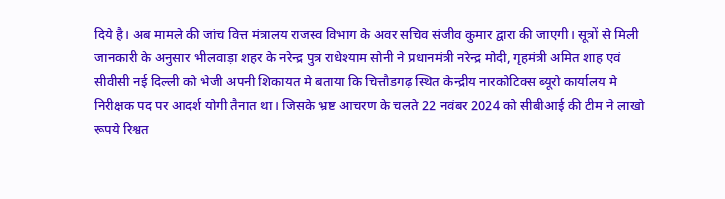दिये है। अब मामले की जांच वित्त मंत्रालय राजस्व विभाग के अवर सचिव संजीव कुमार द्वारा की जाएगी। सूत्रों से मिली जानकारी के अनुसार भीलवाड़ा शहर के नरेन्द्र पुत्र राधेश्याम सोनी ने प्रधानमंत्री नरेन्द्र मोदी, गृहमंत्री अमित शाह एवं सीवीसी नई दिल्ली को भेजी अपनी शिकायत मे बताया कि चित्तौडगढ़ स्थित केन्द्रीय नारकोटिक्स ब्यूरो कार्यालय मे निरीक्षक पद पर आदर्श योगी तैनात था। जिसके भ्रष्ट आचरण के चलते 22 नवंबर 2024 को सीबीआई की टीम ने लाखो रूपये रिश्वत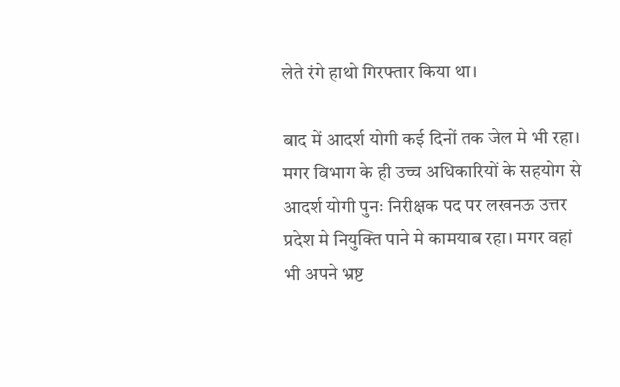लेते रंगे हाथो गिरफ्तार किया था।

बाद में आदर्श योगी कई दिनों तक जेल मे भी रहा। मगर विभाग के ही उच्च अधिकारियों के सहयोग से आदर्श योगी पुनः निरीक्षक पद पर लखनऊ उत्तर प्रदेश मे नियुक्ति पाने मे कामयाब रहा। मगर वहां भी अपने भ्रष्ट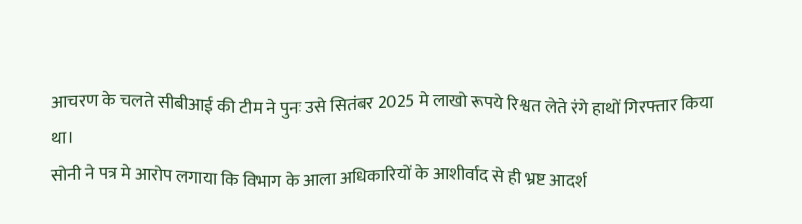आचरण के चलते सीबीआई की टीम ने पुनः उसे सितंबर 2025 मे लाखो रूपये रिश्वत लेते रंगे हाथों गिरफ्तार किया था।
सोनी ने पत्र मे आरोप लगाया कि विभाग के आला अधिकारियों के आशीर्वाद से ही भ्रष्ट आदर्श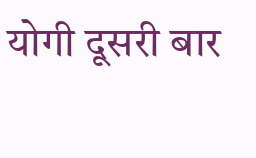योगी दूसरी बार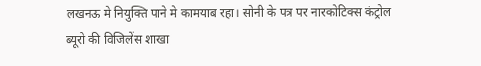लखनऊ मे नियुक्ति पाने मे कामयाब रहा। सोनी के पत्र पर नारकोटिक्स कंट्रोल ब्यूरो की विजिलेंस शाखा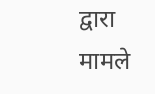द्वारा मामले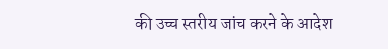की उच्च स्तरीय जांच करने के आदेश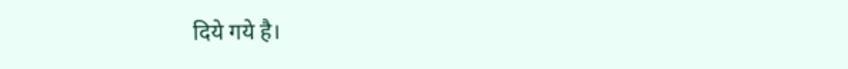दिये गये है।